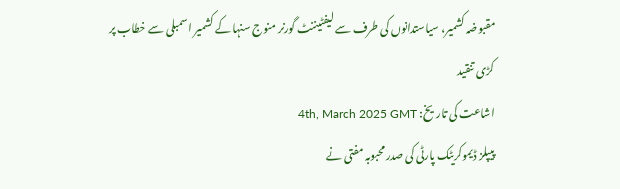مقبوضہ کشمیر، سیاستدانوں کی طرف سے لیفٹیننٹ گورنر منوج سنہا کے کشمیر اسمبلی سے خطاب پر کڑی تنقید
اشاعت کی تاریخ: 4th, March 2025 GMT
پیپلز ڈیموکریٹک پارٹی کی صدر محبوبہ مفتی نے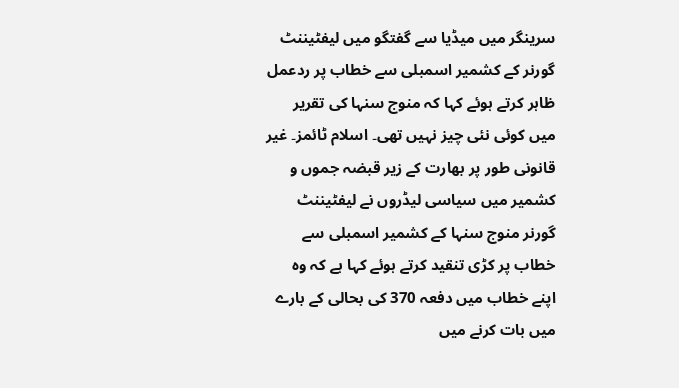سرینگر میں میڈیا سے گفتگو میں لیفٹیننٹ گورنر کے کشمیر اسمبلی سے خطاب پر ردعمل ظاہر کرتے ہوئے کہا کہ منوج سنہا کی تقریر میں کوئی نئی چیز نہیں تھی۔ اسلام ٹائمز۔ غیر قانونی طور پر بھارت کے زیر قبضہ جموں و کشمیر میں سیاسی لیڈروں نے لیفٹیننٹ گورنر منوج سنہا کے کشمیر اسمبلی سے خطاب پر کڑی تنقید کرتے ہوئے کہا ہے کہ وہ اپنے خطاب میں دفعہ 370 کی بحالی کے بارے میں بات کرنے میں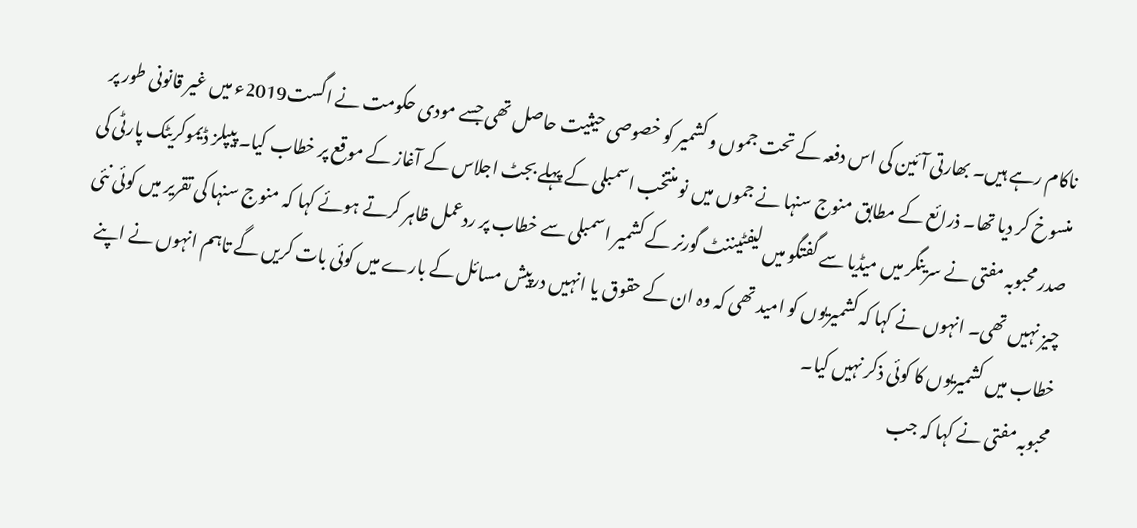ناکام رہے ہیں۔ بھارتی آئین کی اس دفعہ کے تحت جموں و کشمیر کو خصوصی حیثیت حاصل تھی جسے مودی حکومت نے اگست2019ء میں غیر قانونی طور پر منسوخ کر دیا تھا۔ ذرائع کے مطابق منوج سنہا نے جموں میں نو منتخب اسمبلی کے پہلے بجٹ اجلاس کے آغاز کے موقع پر خطاب کیا۔ پیپلز ڈیموکریٹک پارٹی کی صدر محبوبہ مفتی نے سرینگر میں میڈیا سے گفتگو میں لیفٹیننٹ گورنر کے کشمیر اسمبلی سے خطاب پر ردعمل ظاہر کرتے ہوئے کہا کہ منوج سنہا کی تقریر میں کوئی نئی چیز نہیں تھی۔ انہوں نے کہا کہ کشمیریوں کو امید تھی کہ وہ ان کے حقوق یا انہیں درپیش مسائل کے بارے میں کوئی بات کریں گے تاہم انہوں نے اپنے خطاب میں کشمیریوں کا کوئی ذکر نہیں کیا۔
محبوبہ مفتی نے کہا کہ جب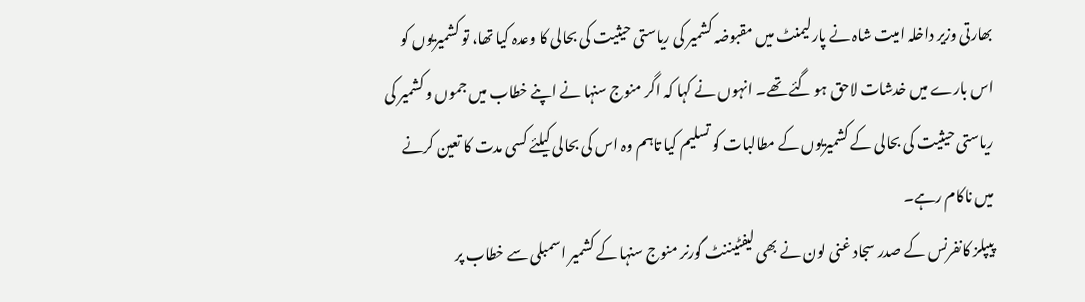بھارتی وزیر داخلہ امیت شاہ نے پارلیمنٹ میں مقبوضہ کشمیر کی ریاستی حیثیت کی بحالی کا وعدہ کیا تھا، تو کشمیریوں کو اس بارے میں خدشات لاحق ہو گئے تھے۔ انہوں نے کہا کہ اگر منوج سنہا نے اپنے خطاب میں جموں و کشمیر کی ریاستی حیثیت کی بحالی کے کشمیریوں کے مطالبات کو تسلیم کیا تاہم وہ اس کی بحالی کیلئے کسی مدت کا تعین کرنے میں ناکام رہے۔
پیپلز کانفرنس کے صدر سجاد غنی لون نے بھی لیفٹیننٹ گورنر منوج سنہا کے کشمیر اسمبلی سے خطاب پر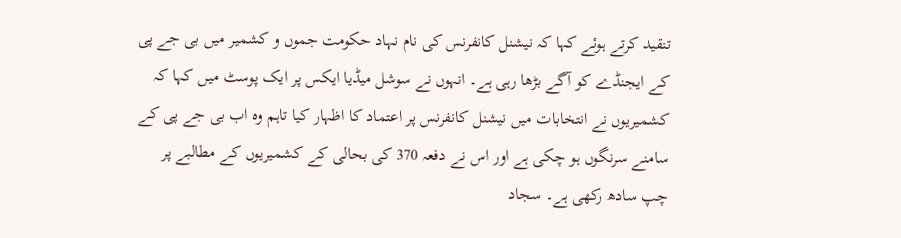تنقید کرتے ہوئے کہا کہ نیشنل کانفرنس کی نام نہاد حکومت جموں و کشمیر میں بی جے پی کے ایجنڈے کو آگے بڑھا رہی ہے۔ انہوں نے سوشل میڈیا ایکس پر ایک پوسٹ میں کہا کہ کشمیریوں نے انتخابات میں نیشنل کانفرنس پر اعتماد کا اظہار کیا تاہم وہ اب بی جے پی کے سامنے سرنگوں ہو چکی ہے اور اس نے دفعہ 370 کی بحالی کے کشمیریوں کے مطالبے پر چپ سادھ رکھی ہے۔ سجاد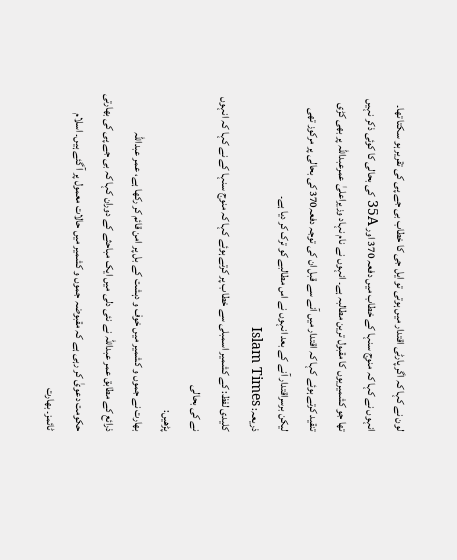لون نے کہا کہ اگر پارٹی اقتدار میں ہوتی تو ایل جی کا خطاب بی جے پی کی تقریر ہو سکتا تھا۔ انہوں نے کہا کہ منوج سنہا کے خطاب میں دفعہ 370 اور 35A کی بحالی کا کوئی ذکر نہیں تھا جو کشمیریوں کا مقبول ترین مطالبہ ہے۔ انہوں نے نام نہاد وزیراعلیٰ عمرعبداللہ پر بھی کڑی تنقید کرتے ہوئے کہا کہ اقتدار میں آنے سے قبل ان کی توجہ دفعہ370 کی بحالی پر مرکوز تھی لیکن برسراقتدار آنے کے بعد انہوں نے اس مطالبے کو ترک کر دیا ہے۔
ذریعہ: Islam Times
کلیدی لفظ: کے کشمیر اسمبلی سے خطاب پر کرتے ہوئے کہا کہ منوج سنہا کے نے کہا کہ انہوں نے کی بحالی
پڑھیں:
بھارت نے جموں و کشمیر میں خوف و دہشت کے بل پر امن قائم کر رکھا ہے، عمر عبداللہ
ذرائع کے مطابق عمر عبداللہ نے نئی دلی میں ایک مباحثے کے دوران کہا کہ بی جے پی کی بھارتی حکومت دعویٰ کر رہی ہے کہ مقبوضہ جموں و کشمیر میں حالات معمول پر آ گئے ہیں۔ اسلام ٹائمز۔ بھارت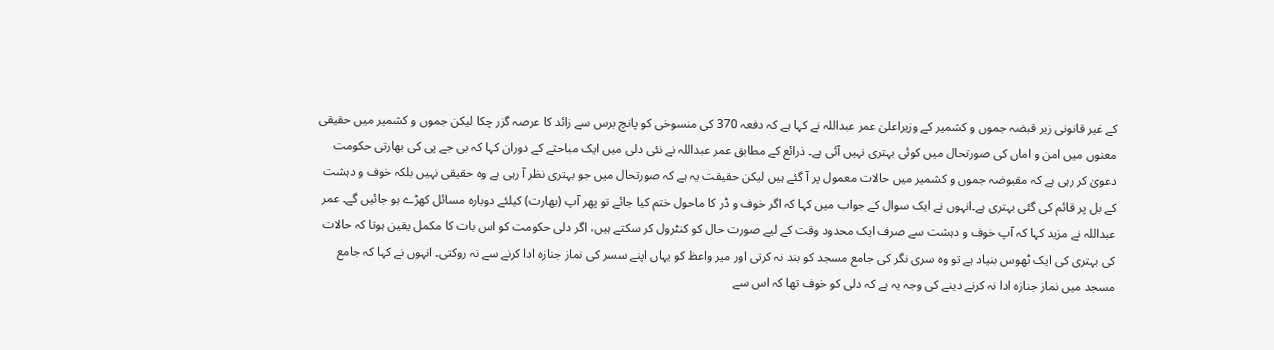کے غیر قانونی زیر قبضہ جموں و کشمیر کے وزیراعلیٰ عمر عبداللہ نے کہا ہے کہ دفعہ 370 کی منسوخی کو پانچ برس سے زائد کا عرصہ گزر چکا لیکن جموں و کشمیر میں حقیقی معنوں میں امن و اماں کی صورتحال میں کوئی بہتری نہیں آئی ہے۔ ذرائع کے مطابق عمر عبداللہ نے نئی دلی میں ایک مباحثے کے دوران کہا کہ بی جے پی کی بھارتی حکومت دعویٰ کر رہی ہے کہ مقبوضہ جموں و کشمیر میں حالات معمول پر آ گئے ہیں لیکن حقیقت یہ ہے کہ صورتحال میں جو بہتری نظر آ رہی ہے وہ حقیقی نہیں بلکہ خوف و دہشت کے بل پر قائم کی گئی بہتری ہے۔انہوں نے ایک سوال کے جواب میں کہا کہ اگر خوف و ڈر کا ماحول ختم کیا جائے تو پھر آپ (بھارت) کیلئے دوبارہ مسائل کھڑے ہو جائیں گے۔ عمر عبداللہ نے مزید کہا کہ آپ خوف و دہشت سے صرف ایک محدود وقت کے لیے صورت حال کو کنٹرول کر سکتے ہیں، اگر دلی حکومت کو اس بات کا مکمل یقین ہوتا کہ حالات کی بہتری کی ایک ٹھوس بنیاد ہے تو وہ سری نگر کی جامع مسجد کو بند نہ کرتی اور میر واعظ کو یہاں اپنے سسر کی نماز جنازہ ادا کرنے سے نہ روکتی۔ انہوں نے کہا کہ جامع مسجد میں نماز جنازہ ادا نہ کرنے دینے کی وجہ یہ ہے کہ دلی کو خوف تھا کہ اس سے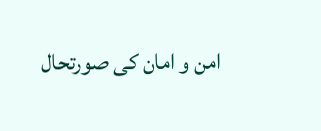امن و امان کی صورتحال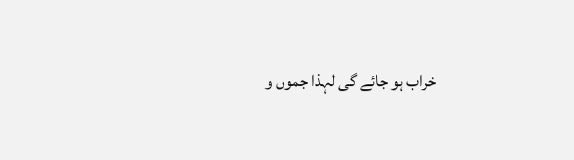خراب ہو جائے گی لہذا جموں و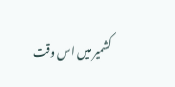کشمیر میں اس وقت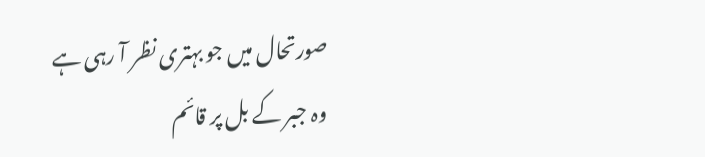صورتحال میں جو بہتری نظر آ رہی ہے وہ جبر کے بل پر قائم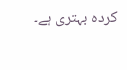کردہ بہتری ہے۔